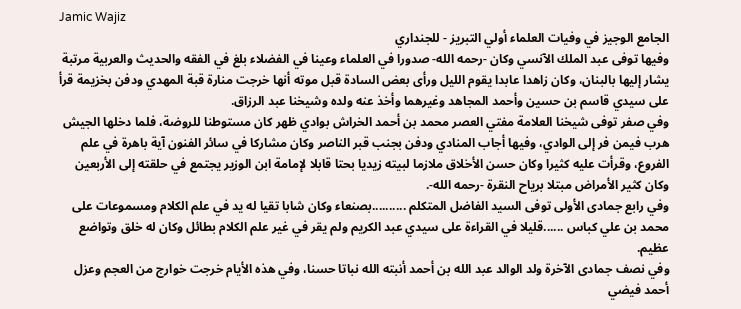Jamic Wajiz
الجامع الوجيز في وفيات العلماء أولي التبريز - للجنداري
وفيها توفى عبد الملك الآنسي وكان -رحمه الله- صدورا في العلماء وعينا في الفضلاء بلغ في الفقه والحديث والعربية مرتبة يشار إليها بالبنان، وكان زاهدا عابدا يقوم الليل ورأى بعض السادة قبل موته أنها خرجت منارة قبة المهدي ودفن بخزيمة قرأ على سيدي قاسم بن حسين وأحمد المجاهد وغيرهما وأخذ عنه ولده وشيخنا عبد الرزاق.
وفي صفر توفى شيخنا العلامة مفتي العصر محمد بن أحمد الخراش بوادي ظهر كان مستوطنا للروضة، فلما دخلها الجيش هرب فيمن فر إلى الوادي، وفيها أجاب المنادي ودفن بجنب قبر الناصر وكان مشاركا في سائر الفنون آية باهرة في علم الفروع، وقرأت عليه كثيرا وكان حسن الأخلاق ملازما لبيته زيديا بحتا قابلا لإمامة ابن الوزير يجتمع في حلقته إلى الأربعين وكان كثير الأمراض مبتلا برياح النقرة -رحمه الله-.
وفي رابع جمادى الأولى توفى السيد الفاضل المتكلم ..........بصنعاء وكان شابا تقيا له يد في علم الكلام ومسموعات على محمد بن علي كباس ......قليلا في القراءة على سيدي عبد الكريم ولم يقر في غير علم الكلام بطائل وكان له خلق وتواضع عظيم.
وفي نصف جمادى الآخرة ولد الوالد عبد الله بن أحمد أنبته الله نباتا حسنا، وفي هذه الأيام خرجت خوارج من العجم وعزل أحمد فيضي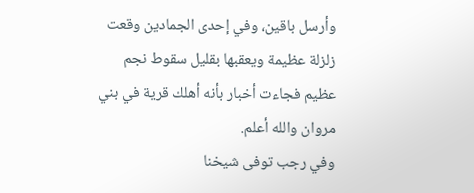وأرسل باقين، وفي إحدى الجمادين وقعت زلزلة عظيمة ويعقبها بقليل سقوط نجم عظيم فجاءت أخبار بأنه أهلك قرية في بني مروان والله أعلم.
وفي رجب توفى شيخنا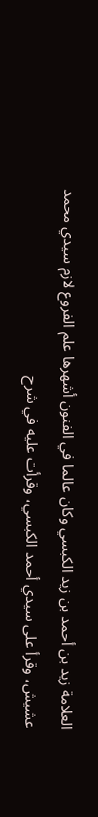العلامة زيد بن أحمد بن زيد الكبسي وكان عالما في الفنون أشهرها علم الفروع لازم سيدي محمد عشيش، وقرأ على سيدي أحمد الكبسي، وقرأت عليه في شرح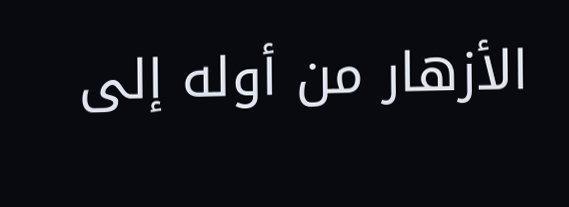الأزهار من أوله إلى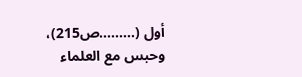أول (.........ص215)، وحبس مع العلماء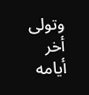وتولى أخر أيامه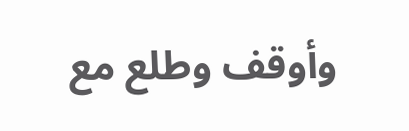وأوقف وطلع مع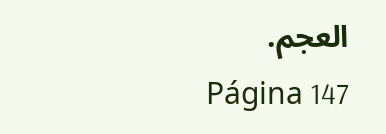العجم.
Página 147